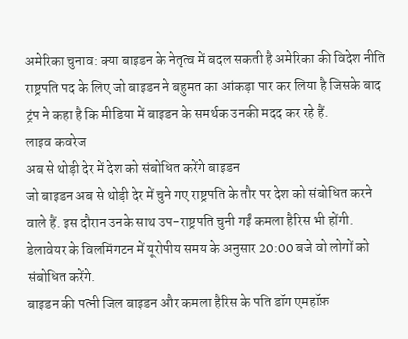अमेरिका चुनाव: क्या बाइडन के नेतृत्व में बदल सकती है अमेरिका की विदेश नीति
राष्ट्रपति पद के लिए जो बाइडन ने बहुमत का आंकड़ा पार कर लिया है जिसके बाद ट्रंप ने कहा है कि मीडिया में बाइडन के समर्थक उनकी मदद कर रहे हैं.
लाइव कवरेज
अब से थोड़ी देर में देश को संबोधित करेंगे बाइडन
जो बाइडन अब से थोड़ी देर में चुने गए राष्ट्रपति के तौर पर देश को संबोधित करने वाले हैं. इस दौरान उनके साथ उप-राष्ट्रपति चुनी गईं कमला हैरिस भी होंगी.
डेलावेयर के विलमिंगटन में यूरोपीय समय के अनुसार 20:00 बजे वो लोगों को संबोधित करेंगे.
बाइडन की पत्नी जिल बाइडन और कमला हैरिस के पति डॉग एमहॉफ़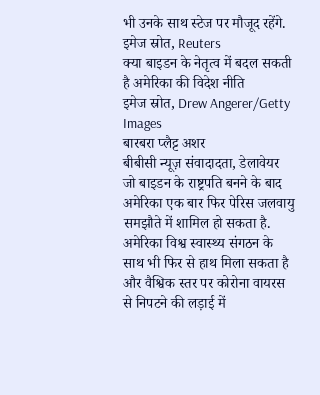भी उनके साथ स्टेज पर मौजूद रहेंगे.
इमेज स्रोत, Reuters
क्या बाइडन के नेतृत्व में बदल सकती है अमेरिका की विदेश नीति
इमेज स्रोत, Drew Angerer/Getty Images
बारबरा प्लैट्ट अशर
बीबीसी न्यूज़ संवादादता, डेलावेयर
जो बाइडन के राष्ट्रपति बनने के बाद अमेरिका एक बार फिर पेरिस जलवायु समझौते में शामिल हो सकता है. अमेरिका विश्व स्वास्थ्य संगठन के साथ भी फिर से हाथ मिला सकता है और वैश्विक स्तर पर कोरोना वायरस से निपटने की लड़ाई में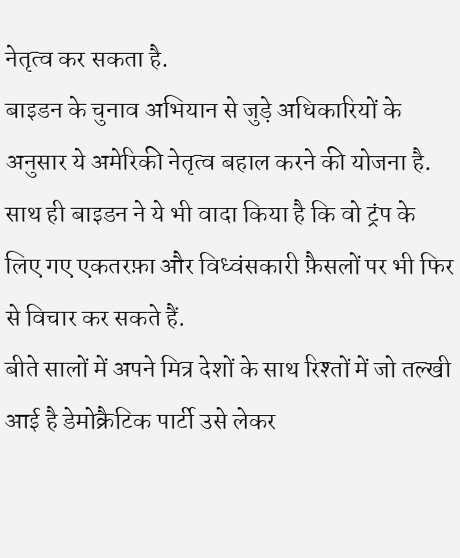नेतृत्व कर सकता है.
बाइडन के चुनाव अभियान से जुड़े अधिकारियों के अनुसार ये अमेरिकी नेतृत्व बहाल करने की योजना है. साथ ही बाइडन ने ये भी वादा किया है कि वो ट्रंप के लिए गए एकतरफ़ा और विध्वंसकारी फ़ैसलों पर भी फिर से विचार कर सकते हैं.
बीते सालों में अपने मित्र देशों के साथ रिश्तों में जो तल्खी आई है डेमोक्रैटिक पार्टी उसे लेकर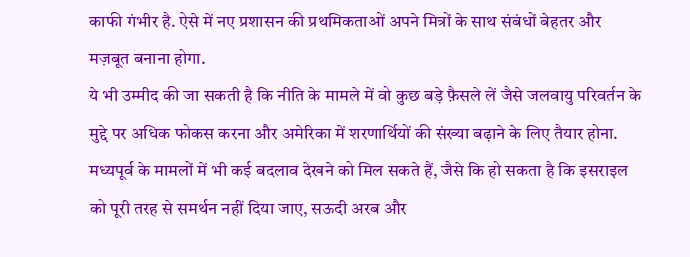काफी गंभीर है. ऐसे में नए प्रशासन की प्रथमिकताओं अपने मित्रों के साथ संबंधों बेहतर और मज़बूत बनाना होगा.
ये भी उम्मीद की जा सकती है कि नीति के मामले में वो कुछ बड़े फ़ैसले लें जैसे जलवायु परिवर्तन के मुद्दे पर अधिक फोकस करना और अमेरिका में शरणार्थियों की संख्या बढ़ाने के लिए तैयार होना.
मध्यपूर्व के मामलों में भी कई बदलाव देखने को मिल सकते हैं, जैसे कि हो सकता है कि इसराइल को पूरी तरह से समर्थन नहीं दिया जाए, सऊदी अरब और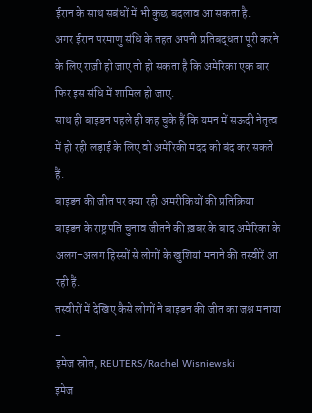ईरान के साथ सबंधों में भी कुछ बदलाव आ सकता है.
अगर ईरान परमाणु संधि के तहत अपनी प्रतिबद्धता पूरी करने के लिए राज़ी हो जाए तो हो सकता है कि अमेरिका एक बार फिर इस संधि में शामिल हो जाए.
साथ ही बाइडन पहले ही कह चुके हैं कि यमन में सऊदी नेतृत्व में हो रही लड़ाई के लिए वो अमेरिकी मदद को बंद कर सकते हैं.
बाइडन की जीत पर क्या रही अमरीकियों की प्रतिक्रिया
बाइडन के राष्ट्रपति चुनाव जीतने की ख़बर के बाद अमेरिका के अलग-अलग हिस्सों से लोगों के खुशियां मनाने की तस्वीरें आ रही हैं.
तस्वीरों में देखिए कैसे लोगों ने बाइडन की जीत का जश्न मनाया -
इमेज स्रोत, REUTERS/Rachel Wisniewski
इमेज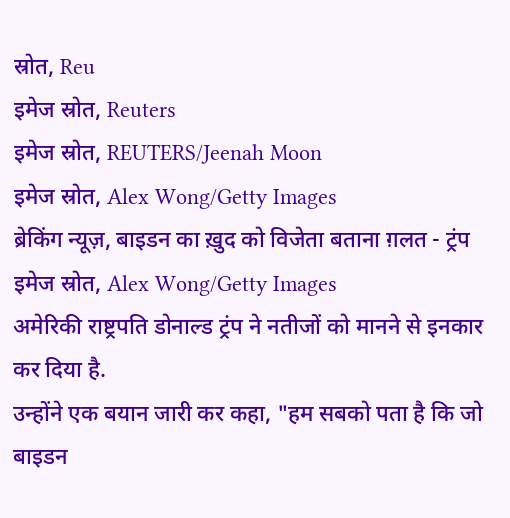स्रोत, Reu
इमेज स्रोत, Reuters
इमेज स्रोत, REUTERS/Jeenah Moon
इमेज स्रोत, Alex Wong/Getty Images
ब्रेकिंग न्यूज़, बाइडन का ख़ुद को विजेता बताना ग़लत - ट्रंप
इमेज स्रोत, Alex Wong/Getty Images
अमेरिकी राष्ट्रपति डोनाल्ड ट्रंप ने नतीजों को मानने से इनकार कर दिया है.
उन्होंने एक बयान जारी कर कहा, "हम सबको पता है कि जो बाइडन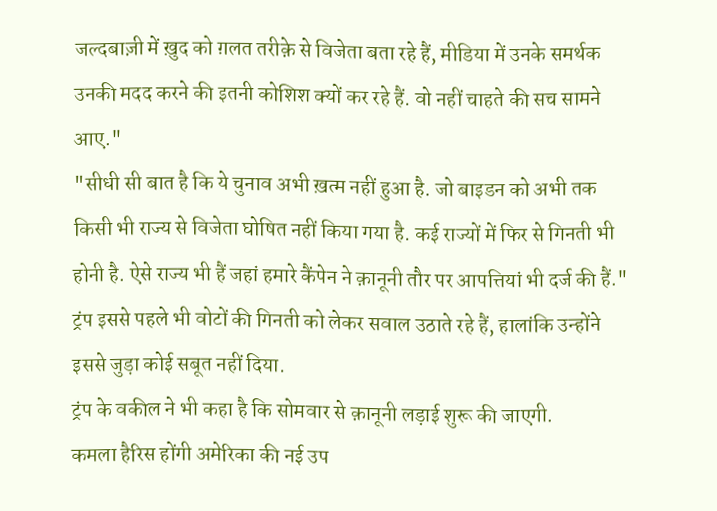जल्दबाज़ी में ख़ुद को ग़लत तरीक़े से विजेता बता रहे हैं, मीडिया में उनके समर्थक उनकी मदद करने की इतनी कोशिश क्यों कर रहे हैं. वो नहीं चाहते की सच सामने आए."
"सीधी सी बात है कि ये चुनाव अभी ख़त्म नहीं हुआ है. जो बाइडन को अभी तक किसी भी राज्य से विजेता घोषित नहीं किया गया है. कई राज्यों में फिर से गिनती भी होनी है. ऐसे राज्य भी हैं जहां हमारे कैंपेन ने क़ानूनी तौर पर आपत्तियां भी दर्ज की हैं."
ट्रंप इससे पहले भी वोटों की गिनती को लेकर सवाल उठाते रहे हैं, हालांकि उन्होंने इससे जुड़ा कोई सबूत नहीं दिया.
ट्रंप के वकील ने भी कहा है कि सोमवार से क़ानूनी लड़ाई शुरू की जाएगी.
कमला हैरिस होंगी अमेरिका की नई उप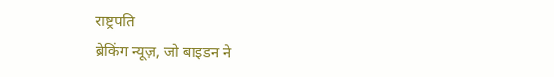राष्ट्रपति
ब्रेकिंग न्यूज़, जो बाइडन ने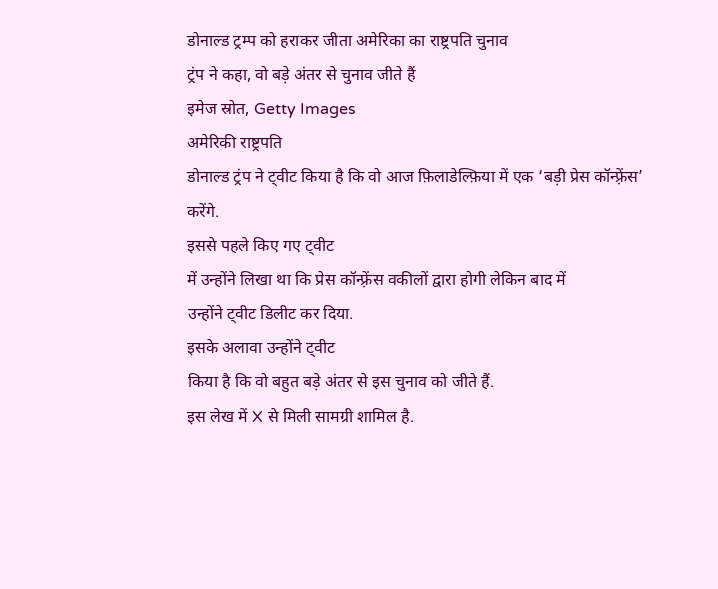डोनाल्ड ट्रम्प को हराकर जीता अमेरिका का राष्ट्रपति चुनाव
ट्रंप ने कहा, वो बड़े अंतर से चुनाव जीते हैं
इमेज स्रोत, Getty Images
अमेरिकी राष्ट्रपति
डोनाल्ड ट्रंप ने ट्वीट किया है कि वो आज फ़िलाडेल्फ़िया में एक ‘बड़ी प्रेस कॉन्फ़्रेंस’ करेंगे.
इससे पहले किए गए ट्वीट
में उन्होंने लिखा था कि प्रेस कॉन्फ़्रेंस वकीलों द्वारा होगी लेकिन बाद में
उन्होंने ट्वीट डिलीट कर दिया.
इसके अलावा उन्होंने ट्वीट
किया है कि वो बहुत बड़े अंतर से इस चुनाव को जीते हैं.
इस लेख में X से मिली सामग्री शामिल है.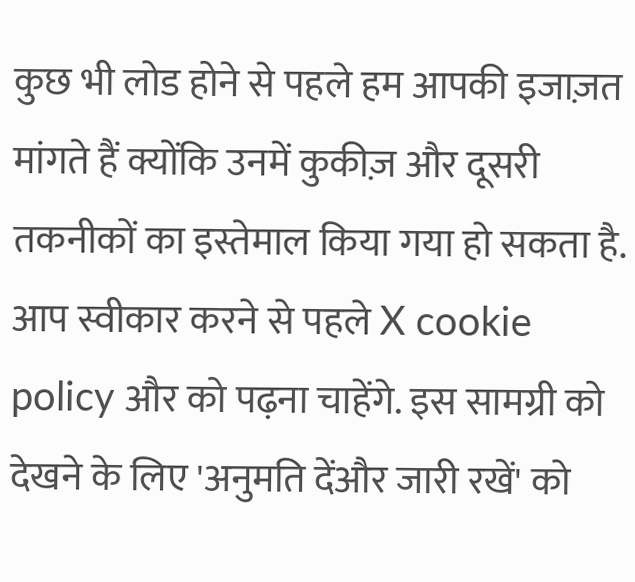कुछ भी लोड होने से पहले हम आपकी इजाज़त मांगते हैं क्योंकि उनमें कुकीज़ और दूसरी तकनीकों का इस्तेमाल किया गया हो सकता है. आप स्वीकार करने से पहले X cookie policy और को पढ़ना चाहेंगे. इस सामग्री को देखने के लिए 'अनुमति देंऔर जारी रखें' को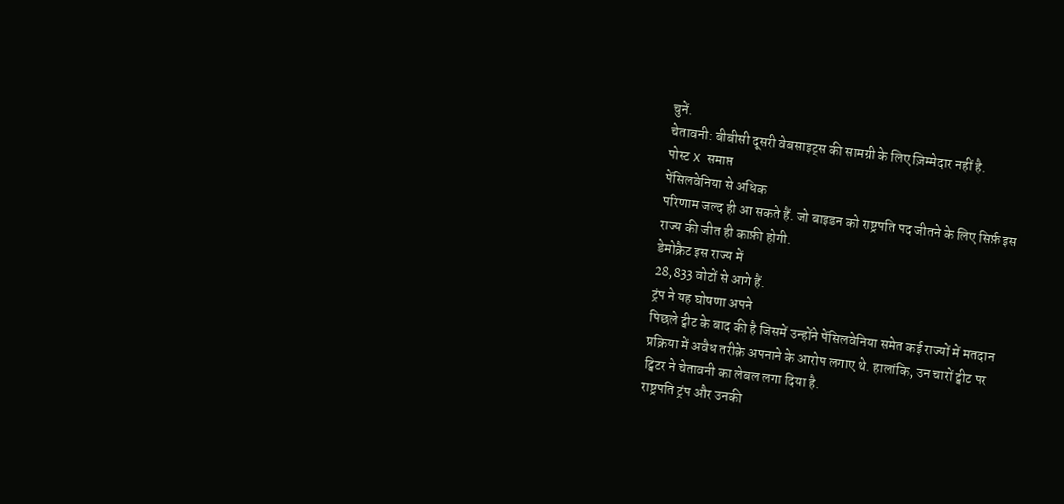चुनें.
चेतावनी: बीबीसी दूसरी वेबसाइट्स की सामग्री के लिए ज़िम्मेदार नहीं है.
पोस्ट X समाप्त
पेंसिलवेनिया से अधिक
परिणाम जल्द ही आ सकते हैं. जो बाइडन को राष्ट्रपति पद जीतने के लिए सिर्फ़ इस
राज्य की जीत ही काफ़ी होगी.
डेमोक्रैट इस राज्य में
28,833 वोटों से आगे हैं.
ट्रंप ने यह घोषणा अपने
पिछले ट्वीट के बाद की है जिसमें उन्होंने पेंसिलवेनिया समेत कई राज्यों में मतदान
प्रक्रिया में अवैध तरीक़े अपनाने के आरोप लगाए थे. हालांकि, उन चारों ट्वीट पर
ट्विटर ने चेतावनी का लेबल लगा दिया है.
राष्ट्रपति ट्रंप और उनकी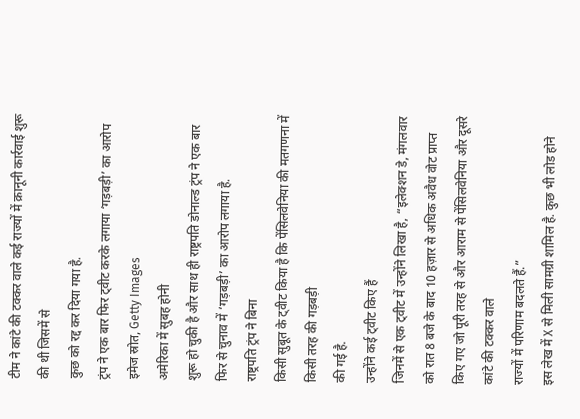टीम ने कांटे की टक्कर वाले कई राज्यों में क़ानूनी कार्रवाई शुरू की थी जिसमें से
कुछ को रद्द कर दिया गया है.
ट्रंप ने एक बार फिर ट्वीट करके लगाया ‘गड़बड़ी’ का आरोप
इमेज स्रोत, Getty Images
अमेरिका में सुबह होनी
शुरू हो चुकी है और साथ ही राष्ट्रपति डोनाल्ड ट्रंप ने एक बार फिर से चुनाव में ‘गड़बड़ी’ का आरोप लगाया है.
राष्ट्रपति ट्रंप ने बिना
किसी सुबूत के ट्वीट किया है कि पेंसिलवेनिया की मतगणना में किसी तरह की गड़बड़ी
की गई है.
उन्होंने कई ट्वीट किए हैं
जिनमें से एक ट्वीट में उन्होंने लिखा है, “इलेक्शन डे, मंगलवार को रात 8 बजे के बाद 10 हज़ार से अधिक अवैध वोट प्राप्त
किए गए जो पूरी तरह से और आराम से पेंसिलवेनिया और दूसरे कांटे की टक्कर वाले
राज्यों में परिणाम बदलते हैं.”
इस लेख में X से मिली सामग्री शामिल है. कुछ भी लोड होने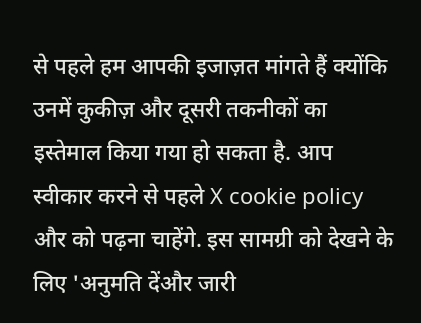से पहले हम आपकी इजाज़त मांगते हैं क्योंकि उनमें कुकीज़ और दूसरी तकनीकों का इस्तेमाल किया गया हो सकता है. आप स्वीकार करने से पहले X cookie policy और को पढ़ना चाहेंगे. इस सामग्री को देखने के लिए 'अनुमति देंऔर जारी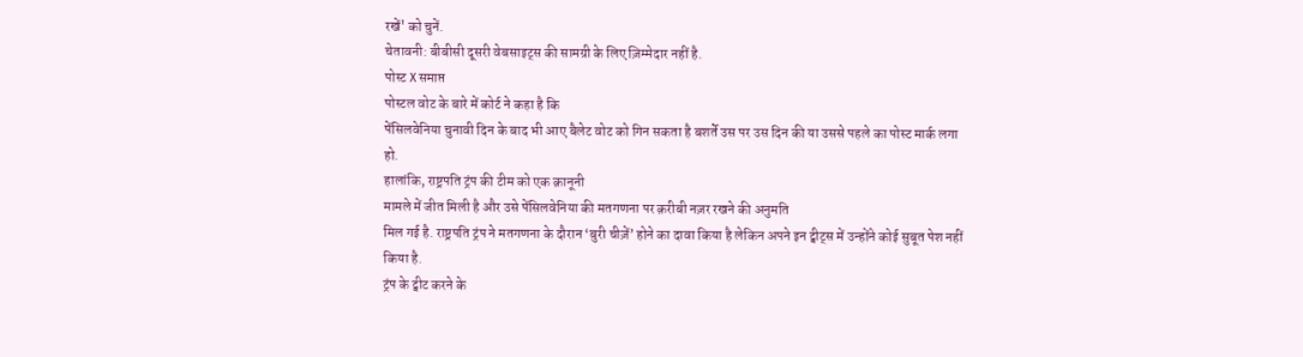रखें' को चुनें.
चेतावनी: बीबीसी दूसरी वेबसाइट्स की सामग्री के लिए ज़िम्मेदार नहीं है.
पोस्ट X समाप्त
पोस्टल वोट के बारे में कोर्ट ने कहा है कि
पेंसिलवेनिया चुनावी दिन के बाद भी आए बैलेट वोट को गिन सकता है बशर्ते उस पर उस दिन की या उससे पहले का पोस्ट मार्क लगा
हो.
हालांकि, राष्ट्रपति ट्रंप की टीम को एक क़ानूनी
मामले में जीत मिली है और उसे पेंसिलवेनिया की मतगणना पर क़रीबी नज़र रखने की अनुमति
मिल गई है. राष्ट्रपति ट्रंप ने मतगणना के दौरान ‘बुरी चीज़ें’ होने का दावा किया है लेकिन अपने इन ट्वीट्स में उन्होंने कोई सुबूत पेश नहीं
किया है.
ट्रंप के ट्वीट करने के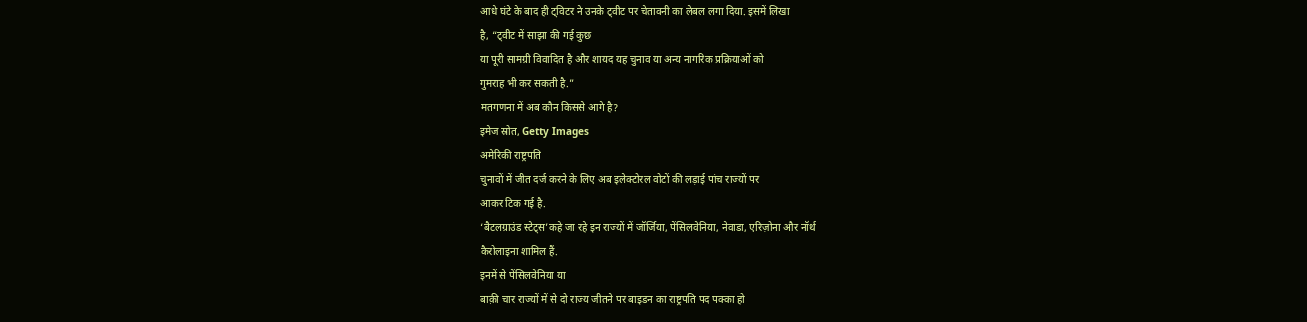आधे घंटे के बाद ही ट्विटर ने उनके ट्वीट पर चेतावनी का लेबल लगा दिया. इसमें लिखा
है, “ट्वीट में साझा की गई कुछ
या पूरी सामग्री विवादित है और शायद यह चुनाव या अन्य नागरिक प्रक्रियाओं को
गुमराह भी कर सकती है.”
मतगणना में अब कौन किससे आगे है?
इमेज स्रोत, Getty Images
अमेरिकी राष्ट्रपति
चुनावों में जीत दर्ज करने के लिए अब इलेक्टोरल वोटों की लड़ाई पांच राज्यों पर
आकर टिक गई है.
‘बैटलग्राउंड स्टेट्स’कहे जा रहे इन राज्यों में जॉर्जिया, पेंसिलवेनिया, नेवाडा, एरिज़ोना और नॉर्थ
कैरोलाइना शामिल हैं.
इनमें से पेंसिलवेनिया या
बाक़ी चार राज्यों में से दो राज्य जीतने पर बाइडन का राष्ट्रपति पद पक्का हो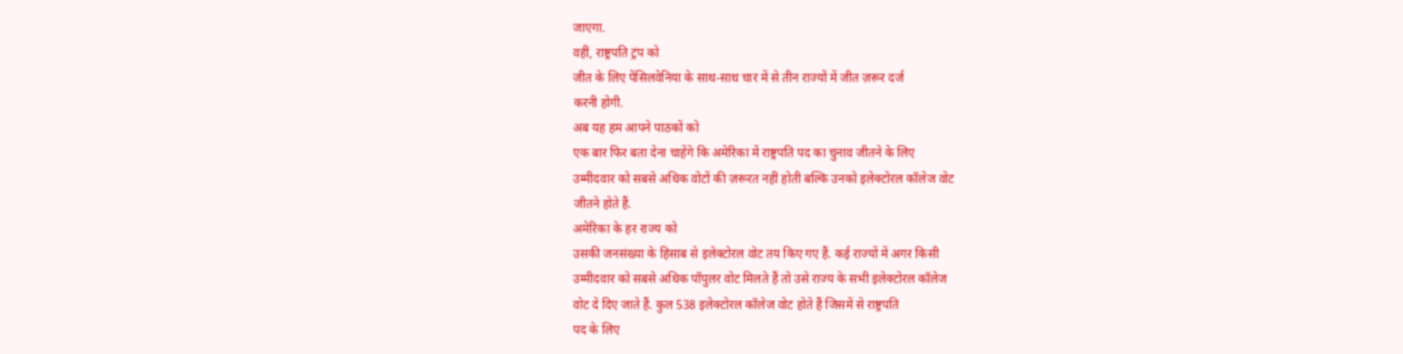जाएगा.
वहीं, राष्ट्रपति ट्रंप को
जीत के लिए पेंसिलवेनिया के साथ-साथ चार में से तीन राज्यों में जीत ज़रूर दर्ज
करनी होगी.
अब यह हम आपने पाठकों को
एक बार फिर बता देना चाहेंगे कि अमेरिका में राष्ट्रपति पद का चुनाव जीतने के लिए
उम्मीदवार को सबसे अधिक वोटों की ज़रूरत नहीं होती बल्कि उनको इलेक्टोरल कॉलेज वोट
जीतने होते हैं.
अमेरिका के हर राज्य को
उसकी जनसंख्या के हिसाब से इलेक्टोरल वोट तय किए गए हैं. कई राज्यों में अगर किसी
उम्मीदवार को सबसे अधिक पॉपुलर वोट मिलते हैं तो उसे राज्य के सभी इलेक्टोरल कॉलेज
वोट दे दिए जाते हैं. कुल 538 इलेक्टोरल कॉलेज वोट होते हैं जिसमें से राष्ट्रपति
पद के लिए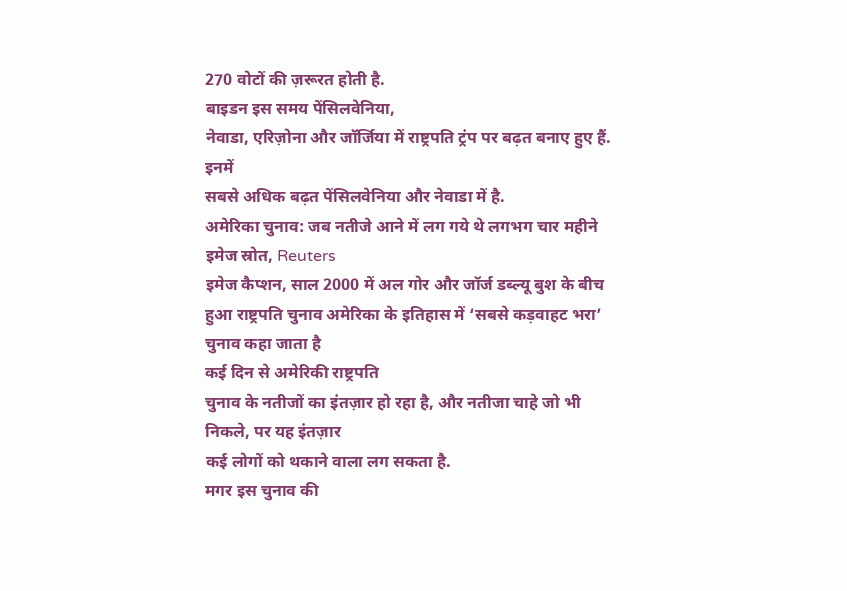270 वोटों की ज़रूरत होती है.
बाइडन इस समय पेंसिलवेनिया,
नेवाडा, एरिज़ोना और जॉर्जिया में राष्ट्रपति ट्रंप पर बढ़त बनाए हुए हैं. इनमें
सबसे अधिक बढ़त पेंसिलवेनिया और नेवाडा में है.
अमेरिका चुनाव: जब नतीजे आने में लग गये थे लगभग चार महीने
इमेज स्रोत, Reuters
इमेज कैप्शन, साल 2000 में अल गोर और जॉर्ज डब्ल्यू बुश के बीच हुआ राष्ट्रपति चुनाव अमेरिका के इतिहास में ‘सबसे कड़वाहट भरा’ चुनाव कहा जाता है
कई दिन से अमेरिकी राष्ट्रपति
चुनाव के नतीजों का इंतज़ार हो रहा है, और नतीजा चाहे जो भी निकले, पर यह इंतज़ार
कई लोगों को थकाने वाला लग सकता है.
मगर इस चुनाव की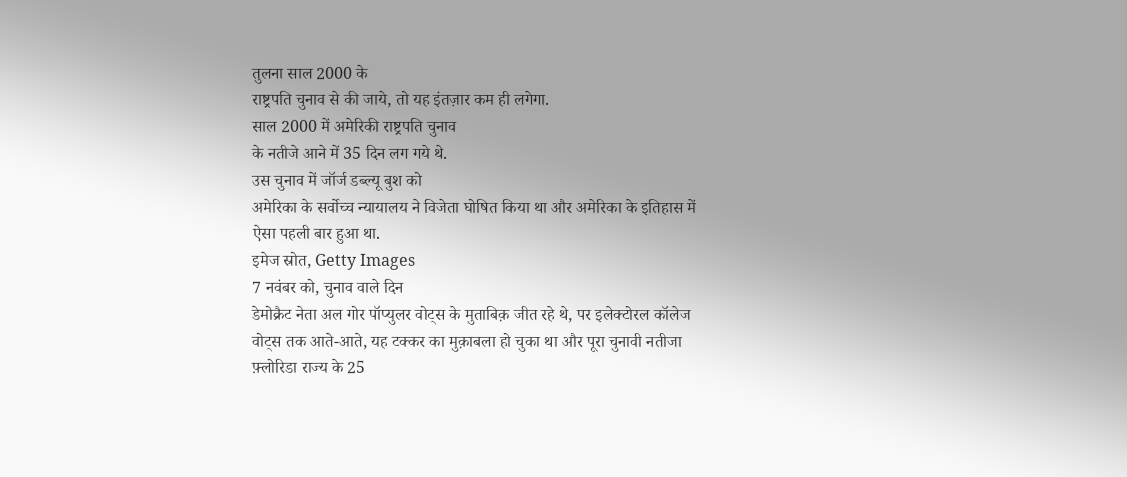तुलना साल 2000 के
राष्ट्रपति चुनाव से की जाये, तो यह इंतज़ार कम ही लगेगा.
साल 2000 में अमेरिकी राष्ट्रपति चुनाव
के नतीजे आने में 35 दिन लग गये थे.
उस चुनाव में जॉर्ज डब्ल्यू बुश को
अमेरिका के सर्वोच्च न्यायालय ने विजेता घोषित किया था और अमेरिका के इतिहास में
ऐसा पहली बार हुआ था.
इमेज स्रोत, Getty Images
7 नवंबर को, चुनाव वाले दिन
डेमोक्रैट नेता अल गोर पॉप्युलर वोट्स के मुताबिक़ जीत रहे थे, पर इलेक्टोरल कॉलेज
वोट्स तक आते-आते, यह टक्कर का मुक़ाबला हो चुका था और पूरा चुनावी नतीजा
फ़्लोरिडा राज्य के 25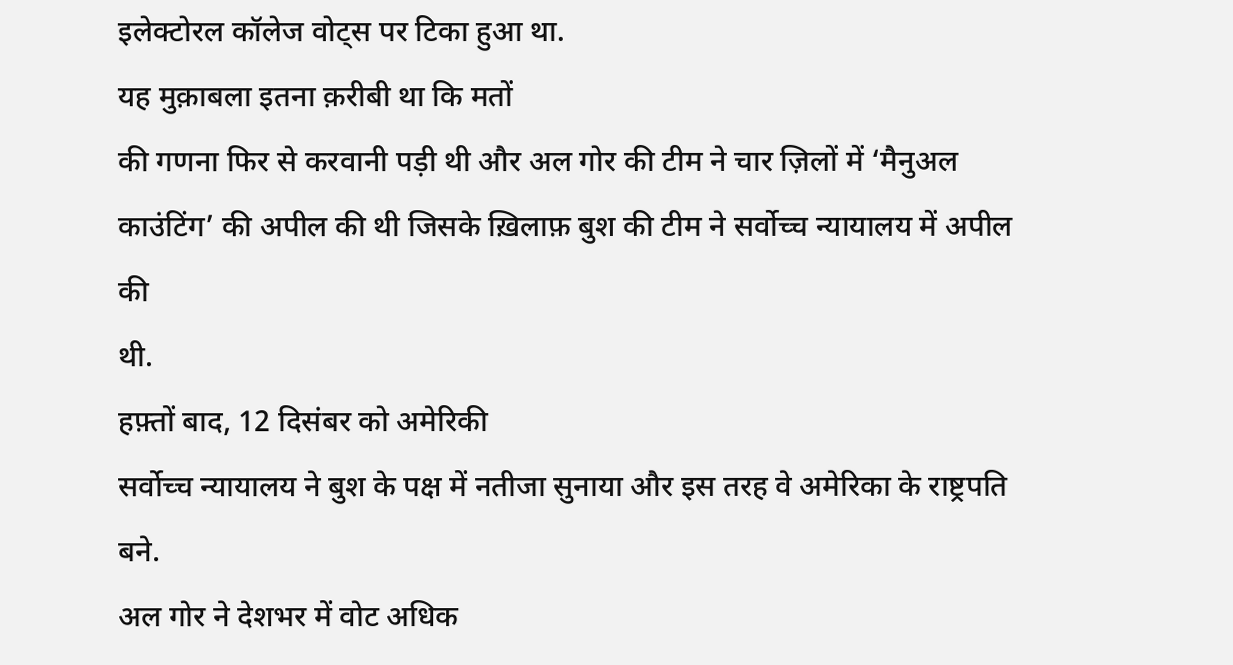इलेक्टोरल कॉलेज वोट्स पर टिका हुआ था.
यह मुक़ाबला इतना क़रीबी था कि मतों
की गणना फिर से करवानी पड़ी थी और अल गोर की टीम ने चार ज़िलों में ‘मैनुअल काउंटिंग’ की अपील की थी जिसके ख़िलाफ़ बुश की टीम ने सर्वोच्च न्यायालय में अपील की
थी.
हफ़्तों बाद, 12 दिसंबर को अमेरिकी
सर्वोच्च न्यायालय ने बुश के पक्ष में नतीजा सुनाया और इस तरह वे अमेरिका के राष्ट्रपति
बने.
अल गोर ने देशभर में वोट अधिक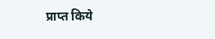प्राप्त किये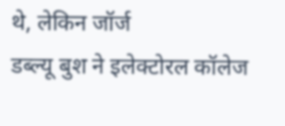थे, लेकिन जॉर्ज
डब्ल्यू बुश ने इलेक्टोरल कॉलेज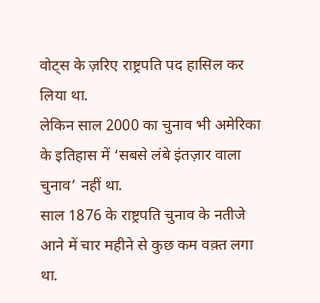वोट्स के ज़रिए राष्ट्रपति पद हासिल कर लिया था.
लेकिन साल 2000 का चुनाव भी अमेरिका के इतिहास में ‘सबसे लंबे इंतज़ार वाला चुनाव’ नहीं था.
साल 1876 के राष्ट्रपति चुनाव के नतीजे आने में चार महीने से कुछ कम वक़्त लगा था.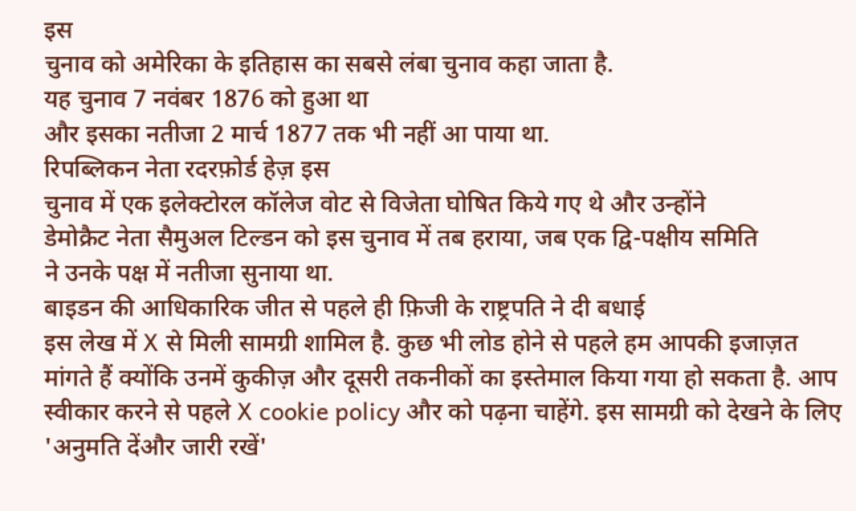इस
चुनाव को अमेरिका के इतिहास का सबसे लंबा चुनाव कहा जाता है.
यह चुनाव 7 नवंबर 1876 को हुआ था
और इसका नतीजा 2 मार्च 1877 तक भी नहीं आ पाया था.
रिपब्लिकन नेता रदरफ़ोर्ड हेज़ इस
चुनाव में एक इलेक्टोरल कॉलेज वोट से विजेता घोषित किये गए थे और उन्होंने
डेमोक्रैट नेता सैमुअल टिल्डन को इस चुनाव में तब हराया, जब एक द्वि-पक्षीय समिति
ने उनके पक्ष में नतीजा सुनाया था.
बाइडन की आधिकारिक जीत से पहले ही फ़िजी के राष्ट्रपति ने दी बधाई
इस लेख में X से मिली सामग्री शामिल है. कुछ भी लोड होने से पहले हम आपकी इजाज़त मांगते हैं क्योंकि उनमें कुकीज़ और दूसरी तकनीकों का इस्तेमाल किया गया हो सकता है. आप स्वीकार करने से पहले X cookie policy और को पढ़ना चाहेंगे. इस सामग्री को देखने के लिए 'अनुमति देंऔर जारी रखें'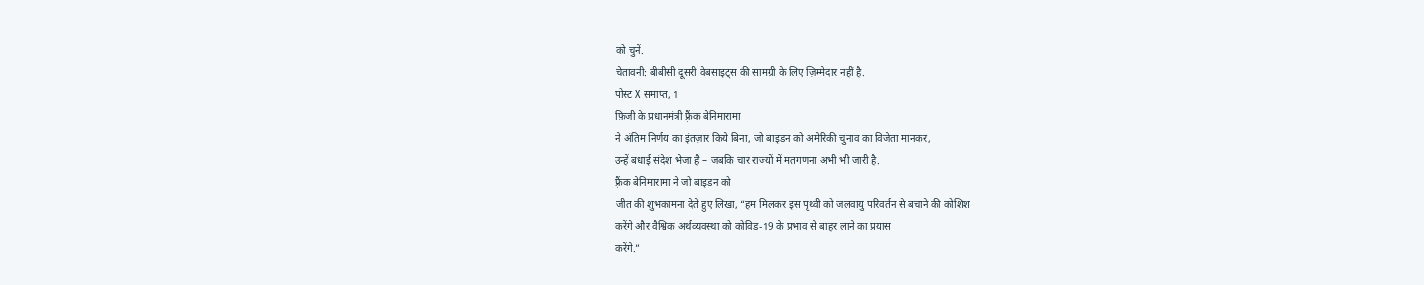को चुनें.
चेतावनी: बीबीसी दूसरी वेबसाइट्स की सामग्री के लिए ज़िम्मेदार नहीं है.
पोस्ट X समाप्त, 1
फ़िजी के प्रधानमंत्री फ़्रैंक बेनिमारामा
ने अंतिम निर्णय का इंतज़ार किये बिना, जो बाइडन को अमेरिकी चुनाव का विजेता मानकर,
उन्हें बधाई संदेश भेजा है – जबकि चार राज्यों में मतगणना अभी भी जारी है.
फ़्रैंक बेनिमारामा ने जो बाइडन को
जीत की शुभकामना देते हुए लिखा, “हम मिलकर इस पृथ्वी को जलवायु परिवर्तन से बचाने की कोशिश
करेंगे और वैश्विक अर्थव्यवस्था को कोविड-19 के प्रभाव से बाहर लाने का प्रयास
करेंगे.”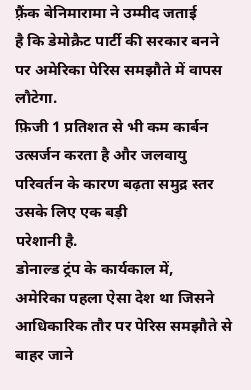फ़्रैंक बेनिमारामा ने उम्मीद जताई
है कि डेमोक्रैट पार्टी की सरकार बनने पर अमेरिका पेरिस समझौते में वापस लौटेगा.
फ़िजी 1 प्रतिशत से भी कम कार्बन
उत्सर्जन करता है और जलवायु परिवर्तन के कारण बढ़ता समुद्र स्तर उसके लिए एक बड़ी
परेशानी है.
डोनाल्ड ट्रंप के कार्यकाल में,
अमेरिका पहला ऐसा देश था जिसने आधिकारिक तौर पर पेरिस समझौते से बाहर जाने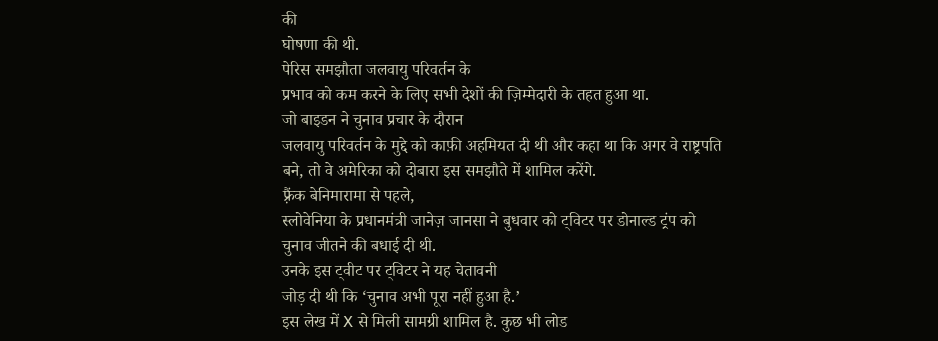की
घोषणा की थी.
पेरिस समझौता जलवायु परिवर्तन के
प्रभाव को कम करने के लिए सभी देशों की ज़िम्मेदारी के तहत हुआ था.
जो बाइडन ने चुनाव प्रचार के दौरान
जलवायु परिवर्तन के मुद्दे को काफ़ी अहमियत दी थी और कहा था कि अगर वे राष्ट्रपति
बने, तो वे अमेरिका को दोबारा इस समझौते में शामिल करेंगे.
फ़्रैंक बेनिमारामा से पहले,
स्लोवेनिया के प्रधानमंत्री जानेज़ जानसा ने बुधवार को ट्विटर पर डोनाल्ड ट्रंप को
चुनाव जीतने की बधाई दी थी.
उनके इस ट्वीट पर ट्विटर ने यह चेतावनी
जोड़ दी थी कि ‘चुनाव अभी पूरा नहीं हुआ है.’
इस लेख में X से मिली सामग्री शामिल है. कुछ भी लोड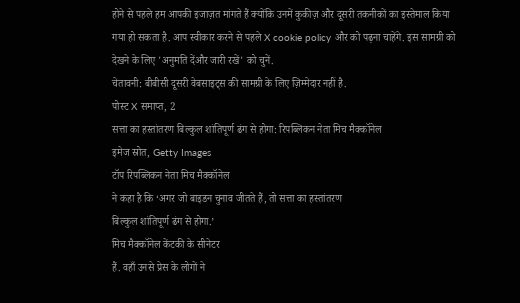होने से पहले हम आपकी इजाज़त मांगते हैं क्योंकि उनमें कुकीज़ और दूसरी तकनीकों का इस्तेमाल किया गया हो सकता है. आप स्वीकार करने से पहले X cookie policy और को पढ़ना चाहेंगे. इस सामग्री को देखने के लिए 'अनुमति देंऔर जारी रखें' को चुनें.
चेतावनी: बीबीसी दूसरी वेबसाइट्स की सामग्री के लिए ज़िम्मेदार नहीं है.
पोस्ट X समाप्त, 2
सत्ता का हस्तांतरण बिल्कुल शांतिपूर्ण ढंग से होगा: रिपब्लिकन नेता मिच मैक्कॉनेल
इमेज स्रोत, Getty Images
टॉप रिपब्लिकन नेता मिच मैक्कॉनेल
ने कहा है कि ‘अगर जो बाइडन चुनाव जीतते हैं, तो सत्ता का हस्तांतरण
बिल्कुल शांतिपूर्ण ढंग से होगा.’
मिच मैक्कॉनेल केंटकी के सीनेटर
हैं. वहाँ उनसे प्रेस के लोगों ने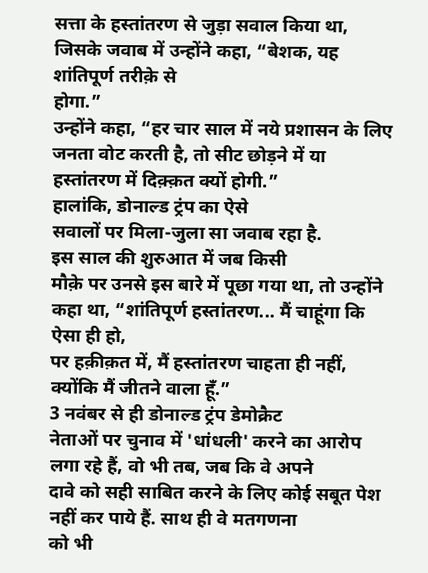सत्ता के हस्तांतरण से जुड़ा सवाल किया था,
जिसके जवाब में उन्होंने कहा, “बेशक, यह शांतिपूर्ण तरीक़े से
होगा.”
उन्होंने कहा, “हर चार साल में नये प्रशासन के लिए जनता वोट करती है, तो सीट छोड़ने में या हस्तांतरण में दिक़्क़त क्यों होगी.”
हालांकि, डोनाल्ड ट्रंप का ऐसे
सवालों पर मिला-जुला सा जवाब रहा है.
इस साल की शुरुआत में जब किसी
मौक़े पर उनसे इस बारे में पूछा गया था, तो उन्होंने कहा था, “शांतिपूर्ण हस्तांतरण... मैं चाहूंगा कि ऐसा ही हो,
पर हक़ीक़त में, मैं हस्तांतरण चाहता ही नहीं, क्योंकि मैं जीतने वाला हूँ.”
3 नवंबर से ही डोनाल्ड ट्रंप डेमोक्रैट
नेताओं पर चुनाव में 'धांधली' करने का आरोप लगा रहे हैं, वो भी तब, जब कि वे अपने
दावे को सही साबित करने के लिए कोई सबूत पेश नहीं कर पाये हैं. साथ ही वे मतगणना
को भी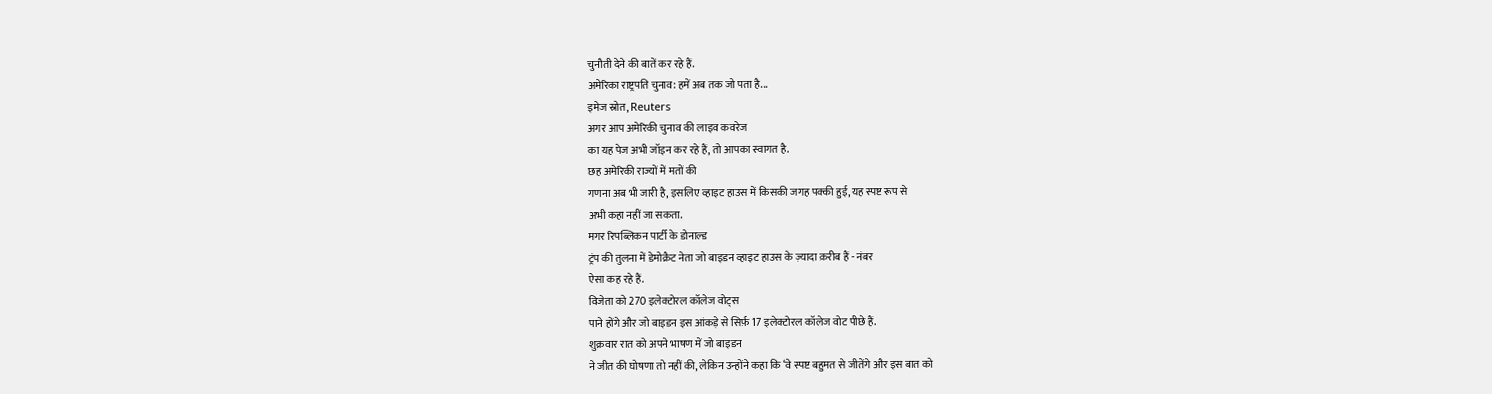चुनौती देने की बातें कर रहे हैं.
अमेरिका राष्ट्रपति चुनाव: हमें अब तक जो पता है...
इमेज स्रोत, Reuters
अगर आप अमेरिकी चुनाव की लाइव कवरेज
का यह पेज अभी जॉइन कर रहे हैं, तो आपका स्वागत है.
छह अमेरिकी राज्यों में मतों की
गणना अब भी जारी है, इसलिए व्हाइट हाउस में किसकी जगह पक्की हुई, यह स्पष्ट रूप से
अभी कहा नहीं जा सकता.
मगर रिपब्लिकन पार्टी के डोनाल्ड
ट्रंप की तुलना में डेमोक्रैट नेता जो बाइडन व्हाइट हाउस के ज़्यादा क़रीब हैं - नंबर
ऐसा कह रहे हैं.
विजेता को 270 इलेक्टोरल कॉलेज वोट्स
पाने होंगे और जो बाइडन इस आंकड़े से सिर्फ़ 17 इलेक्टोरल कॉलेज वोट पीछे हैं.
शुक्रवार रात को अपने भाषण में जो बाइडन
ने जीत की घोषणा तो नहीं की, लेकिन उन्होंने कहा कि ‘वे स्पष्ट बहुमत से जीतेंगे और इस बात को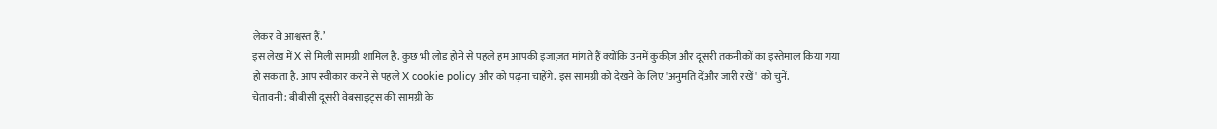लेकर वे आश्वस्त हैं.’
इस लेख में X से मिली सामग्री शामिल है. कुछ भी लोड होने से पहले हम आपकी इजाज़त मांगते हैं क्योंकि उनमें कुकीज़ और दूसरी तकनीकों का इस्तेमाल किया गया हो सकता है. आप स्वीकार करने से पहले X cookie policy और को पढ़ना चाहेंगे. इस सामग्री को देखने के लिए 'अनुमति देंऔर जारी रखें' को चुनें.
चेतावनी: बीबीसी दूसरी वेबसाइट्स की सामग्री के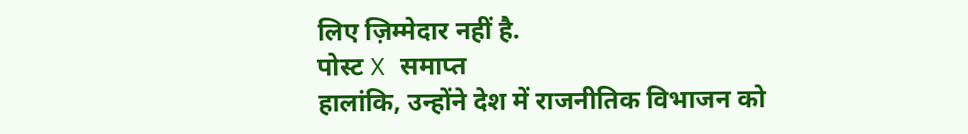लिए ज़िम्मेदार नहीं है.
पोस्ट X समाप्त
हालांकि, उन्होंने देश में राजनीतिक विभाजन को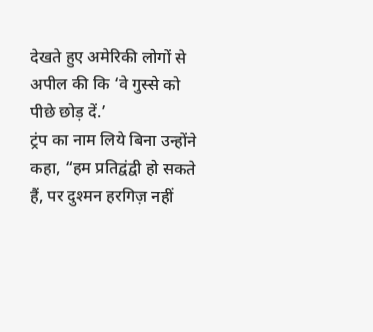देखते हुए अमेरिकी लोगों से अपील की कि ‘वे गुस्से को पीछे छोड़ दें.’
ट्रंप का नाम लिये बिना उन्होंने कहा, “हम प्रतिद्वंद्वी हो सकते हैं, पर दुश्मन हरगिज़ नहीं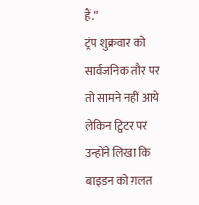हैं.”
ट्रंप शुक्रवार को सार्वजनिक तौर पर तो सामने नहीं आये लेकिन ट्विटर पर उन्होंने लिखा कि बाइडन को ग़लत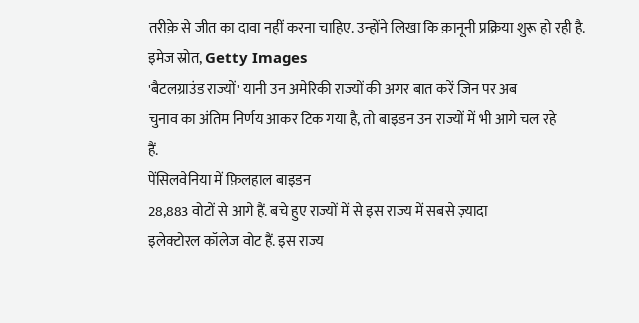तरीक़े से जीत का दावा नहीं करना चाहिए. उन्होंने लिखा कि क़ानूनी प्रक्रिया शुरू हो रही है.
इमेज स्रोत, Getty Images
'बैटलग्राउंड राज्यों' यानी उन अमेरिकी राज्यों की अगर बात करें जिन पर अब
चुनाव का अंतिम निर्णय आकर टिक गया है, तो बाइडन उन राज्यों में भी आगे चल रहे
हैं.
पेंसिलवेनिया में फ़िलहाल बाइडन
28,883 वोटों से आगे हैं. बचे हुए राज्यों में से इस राज्य में सबसे ज़्यादा
इलेक्टोरल कॉलेज वोट हैं. इस राज्य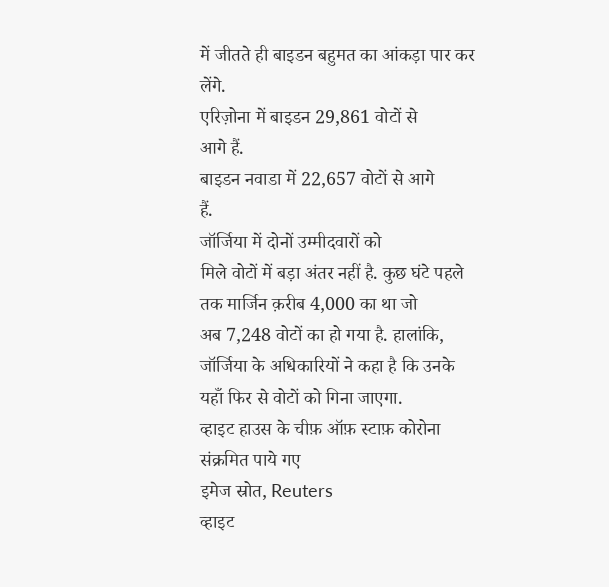में जीतते ही बाइडन बहुमत का आंकड़ा पार कर लेंगे.
एरिज़ोना में बाइडन 29,861 वोटों से
आगे हैं.
बाइडन नवाडा में 22,657 वोटों से आगे
हैं.
जॉर्जिया में दोनों उम्मीदवारों को
मिले वोटों में बड़ा अंतर नहीं है. कुछ घंटे पहले तक मार्जिन क़रीब 4,000 का था जो
अब 7,248 वोटों का हो गया है. हालांकि, जॉर्जिया के अधिकारियों ने कहा है कि उनके
यहाँ फिर से वोटों को गिना जाएगा.
व्हाइट हाउस के चीफ़ ऑफ़ स्टाफ़ कोरोना संक्रमित पाये गए
इमेज स्रोत, Reuters
व्हाइट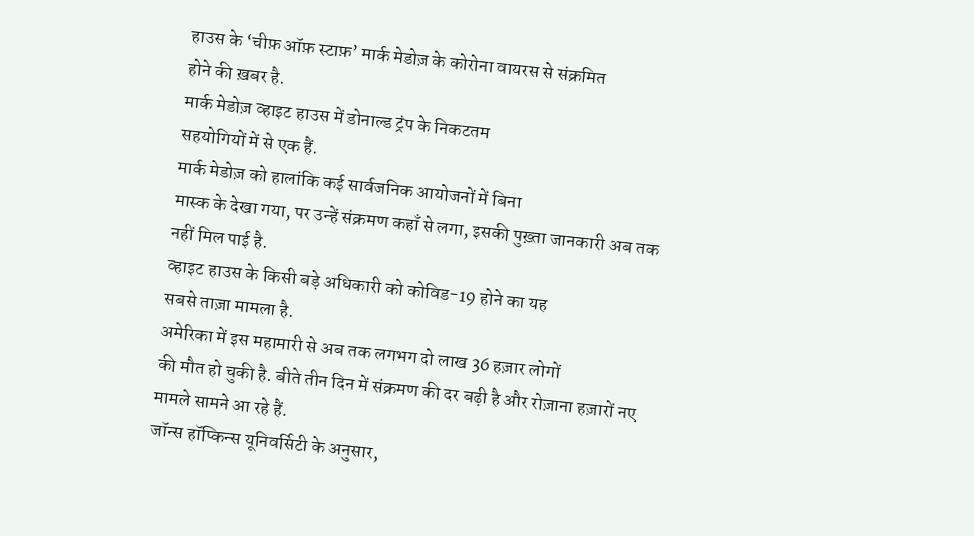हाउस के ‘चीफ़ ऑफ़ स्टाफ़’ मार्क मेडोज़ के कोरोना वायरस से संक्रमित
होने की ख़बर है.
मार्क मेडोज़ व्हाइट हाउस में डोनाल्ड ट्रंप के निकटतम
सहयोगियों में से एक हैं.
मार्क मेडोज़ को हालांकि कई सार्वजनिक आयोजनों में बिना
मास्क के देखा गया, पर उन्हें संक्रमण कहाँ से लगा, इसकी पुख़्ता जानकारी अब तक
नहीं मिल पाई है.
व्हाइट हाउस के किसी बड़े अधिकारी को कोविड-19 होने का यह
सबसे ताज़ा मामला है.
अमेरिका में इस महामारी से अब तक लगभग दो लाख 36 हज़ार लोगों
की मौत हो चुकी है. बीते तीन दिन में संक्रमण की दर बढ़ी है और रोज़ाना हज़ारों नए
मामले सामने आ रहे हैं.
जॉन्स हॉप्किन्स यूनिवर्सिटी के अनुसार,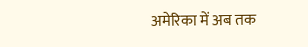अमेरिका में अब तक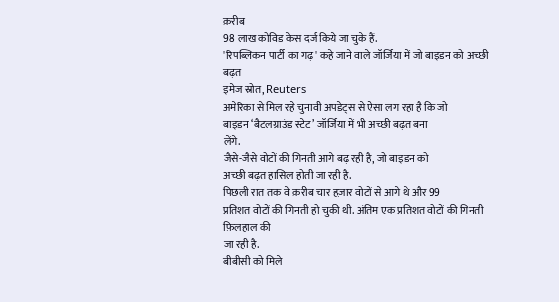क़रीब
98 लाख कोविड केस दर्ज किये जा चुके हैं.
'रिपब्लिकन पार्टी का गढ़' कहे जाने वाले जॉर्जिया में जो बाइडन को अच्छी बढ़त
इमेज स्रोत, Reuters
अमेरिका से मिल रहे चुनावी अपडेट्स से ऐसा लग रहा है कि जो
बाइडन ‘बैटलग्राउंड स्टेट’ जॉर्जिया में भी अच्छी बढ़त बना
लेंगे.
जैसे-जैसे वोटों की गिनती आगे बढ़ रही है, जो बाइडन को
अच्छी बढ़त हासिल होती जा रही है.
पिछली रात तक वे क़रीब चार हज़ार वोटों से आगे थे और 99
प्रतिशत वोटों की गिनती हो चुकी थी. अंतिम एक प्रतिशत वोटों की गिनती फ़िलहाल की
जा रही है.
बीबीसी को मिले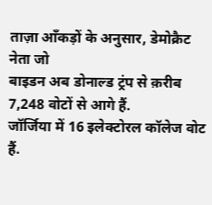ताज़ा आँकड़ों के अनुसार, डेमोक्रैट नेता जो
बाइडन अब डोनाल्ड ट्रंप से क़रीब 7,248 वोटों से आगे हैं.
जॉर्जिया में 16 इलेक्टोरल कॉलेज वोट हैं.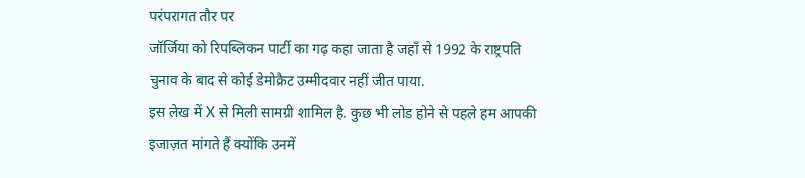परंपरागत तौर पर
जॉर्जिया को रिपब्लिकन पार्टी का गढ़ कहा जाता है जहाँ से 1992 के राष्ट्रपति
चुनाव के बाद से कोई डेमोक्रैट उम्मीदवार नहीं जीत पाया.
इस लेख में X से मिली सामग्री शामिल है. कुछ भी लोड होने से पहले हम आपकी इजाज़त मांगते हैं क्योंकि उनमें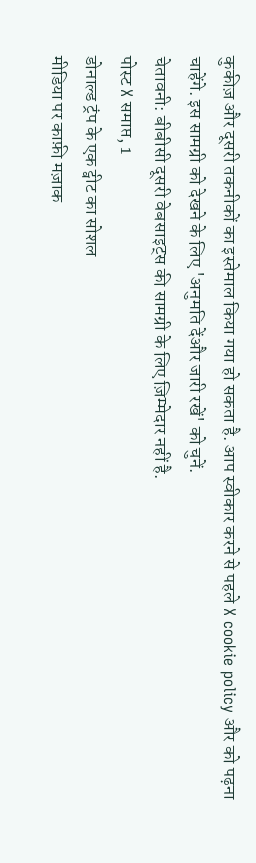कुकीज़ और दूसरी तकनीकों का इस्तेमाल किया गया हो सकता है. आप स्वीकार करने से पहले X cookie policy और को पढ़ना चाहेंगे. इस सामग्री को देखने के लिए 'अनुमति देंऔर जारी रखें' को चुनें.
चेतावनी: बीबीसी दूसरी वेबसाइट्स की सामग्री के लिए ज़िम्मेदार नहीं है.
पोस्ट X समाप्त, 1
डोनाल्ड ट्रंप के एक ट्वीट का सोशल
मीडिया पर काफ़ी मज़ाक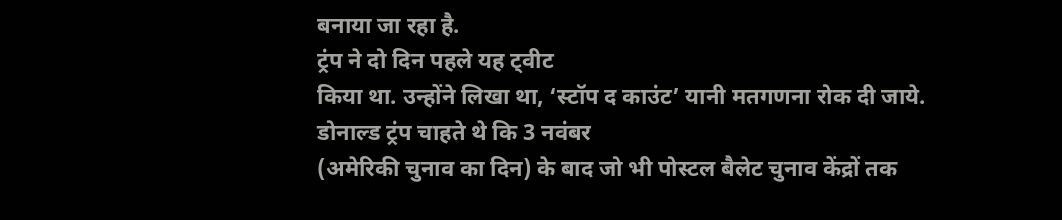बनाया जा रहा है.
ट्रंप ने दो दिन पहले यह ट्वीट
किया था. उन्होंने लिखा था, ‘स्टॉप द काउंट’ यानी मतगणना रोक दी जाये.
डोनाल्ड ट्रंप चाहते थे कि 3 नवंबर
(अमेरिकी चुनाव का दिन) के बाद जो भी पोस्टल बैलेट चुनाव केंद्रों तक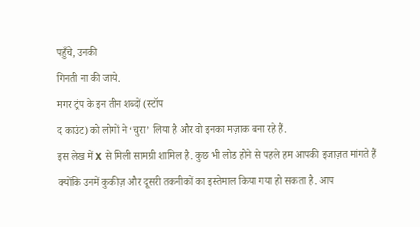पहुँचे, उनकी
गिनती ना की जाये.
मगर ट्रंप के इन तीन शब्दों (स्टॉप
द काउंट) को लोगों ने ‘चुरा’ लिया है और वो इनका मज़ाक बना रहे हैं.
इस लेख में X से मिली सामग्री शामिल है. कुछ भी लोड होने से पहले हम आपकी इजाज़त मांगते हैं क्योंकि उनमें कुकीज़ और दूसरी तकनीकों का इस्तेमाल किया गया हो सकता है. आप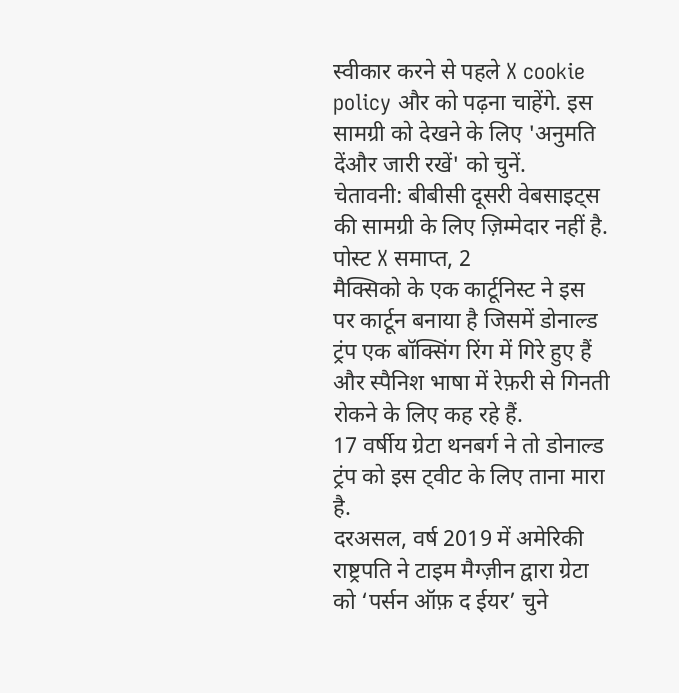स्वीकार करने से पहले X cookie policy और को पढ़ना चाहेंगे. इस सामग्री को देखने के लिए 'अनुमति देंऔर जारी रखें' को चुनें.
चेतावनी: बीबीसी दूसरी वेबसाइट्स की सामग्री के लिए ज़िम्मेदार नहीं है.
पोस्ट X समाप्त, 2
मैक्सिको के एक कार्टूनिस्ट ने इस पर कार्टून बनाया है जिसमें डोनाल्ड ट्रंप एक बॉक्सिंग रिंग में गिरे हुए हैं और स्पैनिश भाषा में रेफ़री से गिनती रोकने के लिए कह रहे हैं.
17 वर्षीय ग्रेटा थनबर्ग ने तो डोनाल्ड ट्रंप को इस ट्वीट के लिए ताना मारा है.
दरअसल, वर्ष 2019 में अमेरिकी राष्ट्रपति ने टाइम मैग्ज़ीन द्वारा ग्रेटा को ‘पर्सन ऑफ़ द ईयर’ चुने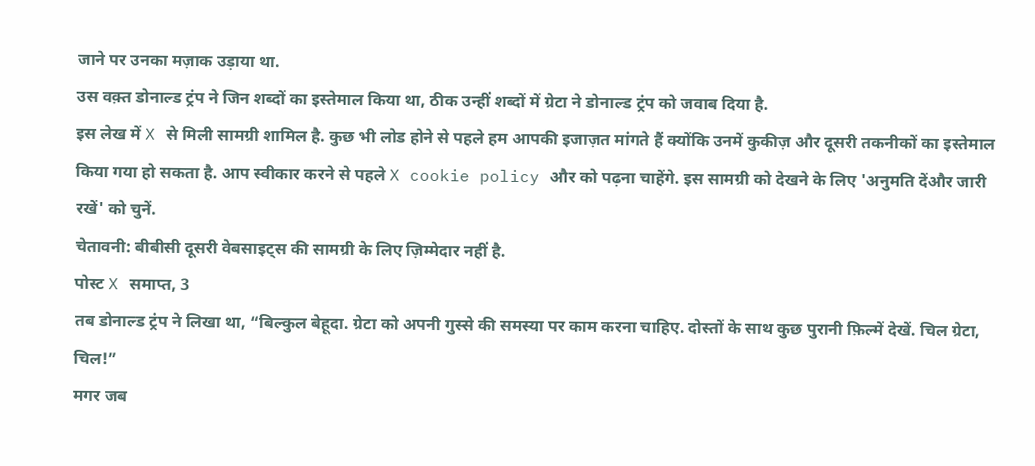जाने पर उनका मज़ाक उड़ाया था.
उस वक़्त डोनाल्ड ट्रंप ने जिन शब्दों का इस्तेमाल किया था, ठीक उन्हीं शब्दों में ग्रेटा ने डोनाल्ड ट्रंप को जवाब दिया है.
इस लेख में X से मिली सामग्री शामिल है. कुछ भी लोड होने से पहले हम आपकी इजाज़त मांगते हैं क्योंकि उनमें कुकीज़ और दूसरी तकनीकों का इस्तेमाल किया गया हो सकता है. आप स्वीकार करने से पहले X cookie policy और को पढ़ना चाहेंगे. इस सामग्री को देखने के लिए 'अनुमति देंऔर जारी रखें' को चुनें.
चेतावनी: बीबीसी दूसरी वेबसाइट्स की सामग्री के लिए ज़िम्मेदार नहीं है.
पोस्ट X समाप्त, 3
तब डोनाल्ड ट्रंप ने लिखा था, “बिल्कुल बेहूदा. ग्रेटा को अपनी गुस्से की समस्या पर काम करना चाहिए. दोस्तों के साथ कुछ पुरानी फ़िल्में देखें. चिल ग्रेटा, चिल!”
मगर जब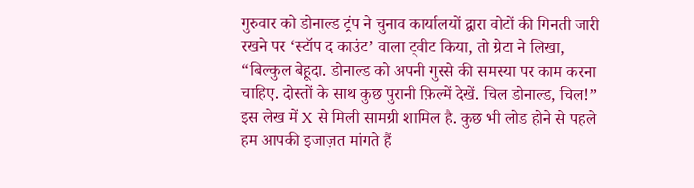गुरुवार को डोनाल्ड ट्रंप ने चुनाव कार्यालयों द्वारा वोटों की गिनती जारी रखने पर ‘स्टॉप द काउंट’ वाला ट्वीट किया, तो ग्रेटा ने लिखा, “बिल्कुल बेहूदा. डोनाल्ड को अपनी गुस्से की समस्या पर काम करना चाहिए. दोस्तों के साथ कुछ पुरानी फ़िल्में देखें. चिल डोनाल्ड, चिल!”
इस लेख में X से मिली सामग्री शामिल है. कुछ भी लोड होने से पहले हम आपकी इजाज़त मांगते हैं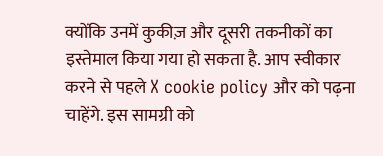क्योंकि उनमें कुकीज़ और दूसरी तकनीकों का इस्तेमाल किया गया हो सकता है. आप स्वीकार करने से पहले X cookie policy और को पढ़ना चाहेंगे. इस सामग्री को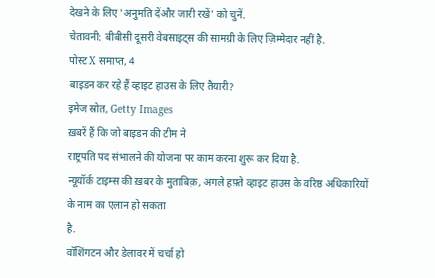देखने के लिए 'अनुमति देंऔर जारी रखें' को चुनें.
चेतावनी: बीबीसी दूसरी वेबसाइट्स की सामग्री के लिए ज़िम्मेदार नहीं है.
पोस्ट X समाप्त, 4
बाइडन कर रहे हैं व्हाइट हाउस के लिए तैयारी?
इमेज स्रोत, Getty Images
ख़बरें हैं कि जो बाइडन की टीम ने
राष्ट्रपति पद संभालने की योजना पर काम करना शुरू कर दिया है.
न्यूयॉर्क टाइम्स की ख़बर के मुताबिक़, अगले हफ़्ते व्हाइट हाउस के वरिष्ठ अधिकारियों के नाम का एलान हो सकता
है.
वॉशिंगटन और डेलावर में चर्चा हो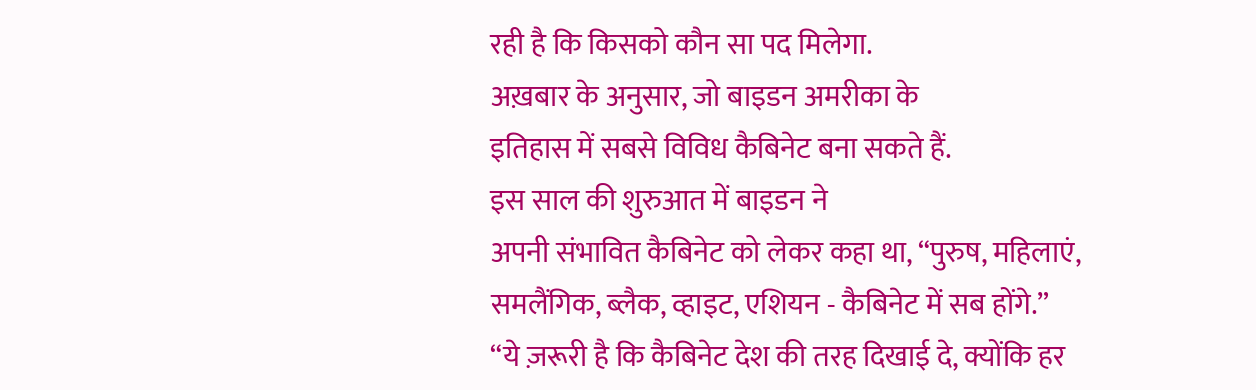रही है कि किसको कौन सा पद मिलेगा.
अख़बार के अनुसार, जो बाइडन अमरीका के
इतिहास में सबसे विविध कैबिनेट बना सकते हैं.
इस साल की शुरुआत में बाइडन ने
अपनी संभावित कैबिनेट को लेकर कहा था, “पुरुष, महिलाएं, समलैंगिक, ब्लैक, व्हाइट, एशियन - कैबिनेट में सब होंगे.”
“ये ज़रूरी है कि कैबिनेट देश की तरह दिखाई दे, क्योंकि हर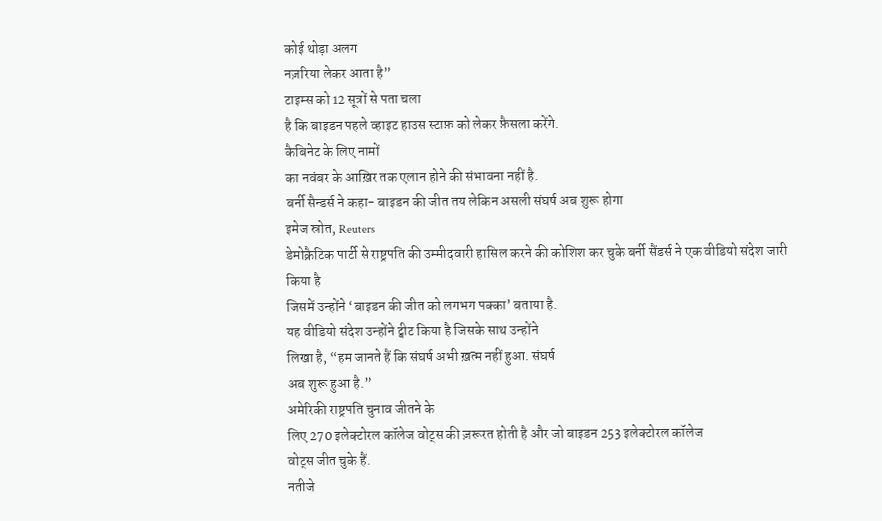कोई थोड़ा अलग
नज़रिया लेकर आता है”
टाइम्स को 12 सूत्रों से पता चला
है कि बाइडन पहले व्हाइट हाउस स्टाफ़ को लेकर फ़ैसला करेंगे.
कैबिनेट के लिए नामों
का नवंबर के आख़िर तक एलान होने की संभावना नहीं है.
बर्नी सैन्डर्स ने कहा- बाइडन की जीत तय लेकिन असली संघर्ष अब शुरू होगा
इमेज स्रोत, Reuters
डेमोक्रैटिक पार्टी से राष्ट्रपति की उम्मीदवारी हासिल करने की कोशिश कर चुके बर्नी सैंडर्स ने एक वीडियो संदेश जारी किया है
जिसमें उन्होंने ‘बाइडन की जीत को लगभग पक्का’ बताया है.
यह वीडियो संदेश उन्होंने ट्वीट किया है जिसके साथ उन्होंने
लिखा है, “हम जानते हैं कि संघर्ष अभी ख़त्म नहीं हुआ. संघर्ष
अब शुरू हुआ है.”
अमेरिकी राष्ट्रपति चुनाव जीतने के
लिए 270 इलेक्टोरल कॉलेज वोट्स की ज़रूरत होती है और जो बाइडन 253 इलेक्टोरल कॉलेज
वोट्स जीत चुके हैं.
नतीजे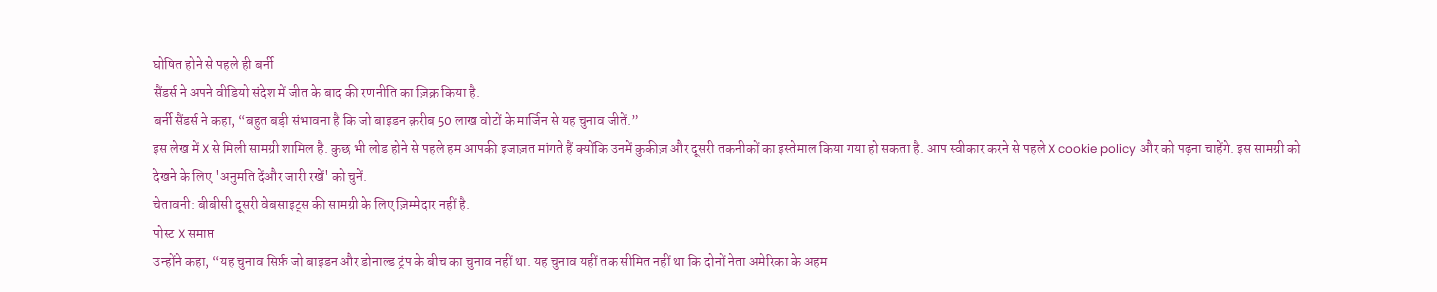घोषित होने से पहले ही बर्नी
सैंडर्स ने अपने वीडियो संदेश में जीत के बाद की रणनीति का ज़िक्र किया है.
बर्नी सैंडर्स ने कहा, “बहुत बड़ी संभावना है कि जो बाइडन क़रीब 50 लाख वोटों के मार्जिन से यह चुनाव जीतें.”
इस लेख में X से मिली सामग्री शामिल है. कुछ भी लोड होने से पहले हम आपकी इजाज़त मांगते हैं क्योंकि उनमें कुकीज़ और दूसरी तकनीकों का इस्तेमाल किया गया हो सकता है. आप स्वीकार करने से पहले X cookie policy और को पढ़ना चाहेंगे. इस सामग्री को देखने के लिए 'अनुमति देंऔर जारी रखें' को चुनें.
चेतावनी: बीबीसी दूसरी वेबसाइट्स की सामग्री के लिए ज़िम्मेदार नहीं है.
पोस्ट X समाप्त
उन्होंने कहा, “यह चुनाव सिर्फ़ जो बाइडन और डोनाल्ड ट्रंप के बीच का चुनाव नहीं था. यह चुनाव यहीं तक सीमित नहीं था कि दोनों नेता अमेरिका के अहम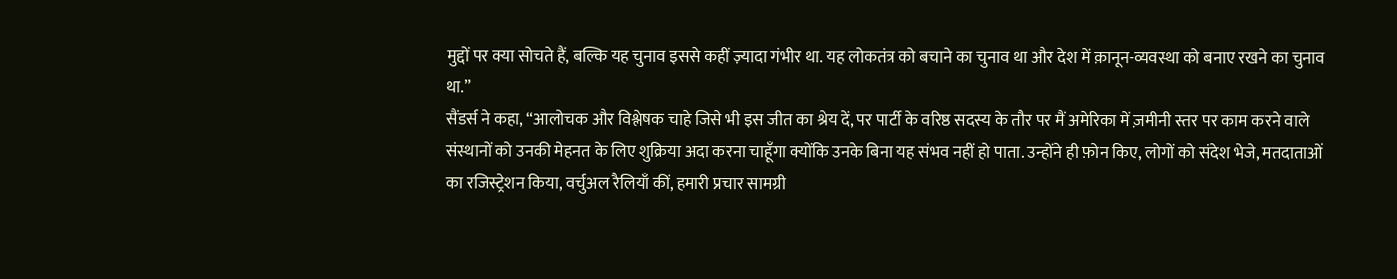मुद्दों पर क्या सोचते हैं, बल्कि यह चुनाव इससे कहीं ज़्यादा गंभीर था. यह लोकतंत्र को बचाने का चुनाव था और देश में क़ानून-व्यवस्था को बनाए रखने का चुनाव था.”
सैंडर्स ने कहा, “आलोचक और विश्लेषक चाहे जिसे भी इस जीत का श्रेय दें, पर पार्टी के वरिष्ठ सदस्य के तौर पर मैं अमेरिका में ज़मीनी स्तर पर काम करने वाले संस्थानों को उनकी मेहनत के लिए शुक्रिया अदा करना चाहूँगा क्योंकि उनके बिना यह संभव नहीं हो पाता. उन्होंने ही फ़ोन किए, लोगों को संदेश भेजे, मतदाताओं का रजिस्ट्रेशन किया, वर्चुअल रैलियाँ कीं, हमारी प्रचार सामग्री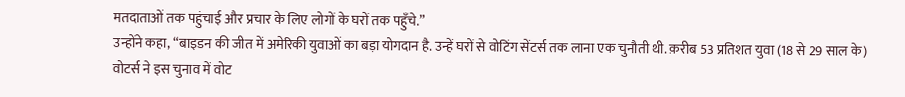मतदाताओं तक पहुंचाई और प्रचार के लिए लोगों के घरों तक पहुँचे.”
उन्होंने कहा, “बाइडन की जीत में अमेरिकी युवाओं का बड़ा योगदान है. उन्हें घरों से वोटिंग सेंटर्स तक लाना एक चुनौती थी. क़रीब 53 प्रतिशत युवा (18 से 29 साल के) वोटर्स ने इस चुनाव में वोट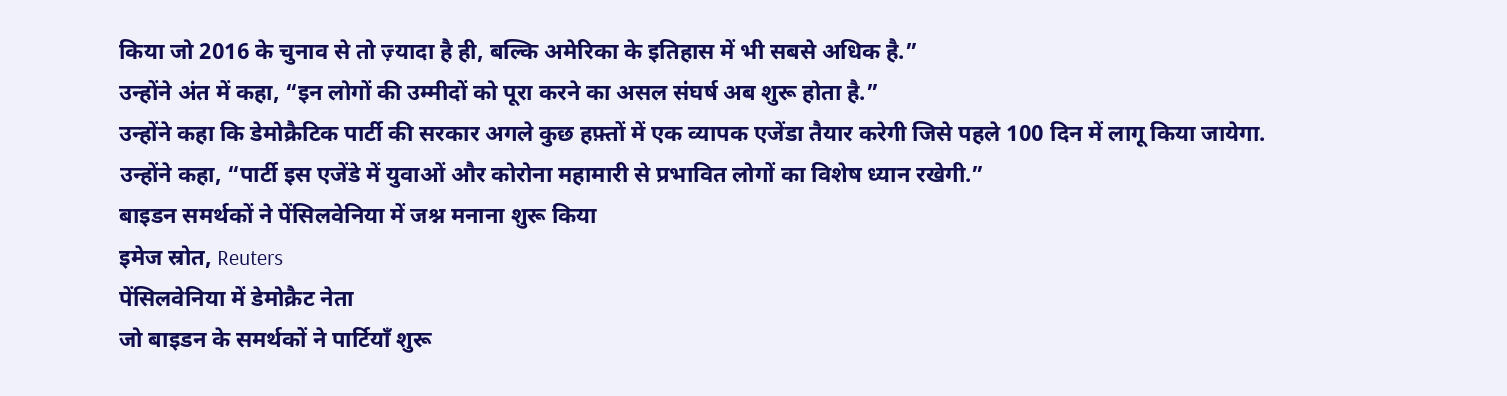किया जो 2016 के चुनाव से तो ज़्यादा है ही, बल्कि अमेरिका के इतिहास में भी सबसे अधिक है.”
उन्होंने अंत में कहा, “इन लोगों की उम्मीदों को पूरा करने का असल संघर्ष अब शुरू होता है.”
उन्होंने कहा कि डेमोक्रैटिक पार्टी की सरकार अगले कुछ हफ़्तों में एक व्यापक एजेंडा तैयार करेगी जिसे पहले 100 दिन में लागू किया जायेगा.
उन्होंने कहा, “पार्टी इस एजेंडे में युवाओं और कोरोना महामारी से प्रभावित लोगों का विशेष ध्यान रखेगी.”
बाइडन समर्थकों ने पेंसिलवेनिया में जश्न मनाना शुरू किया
इमेज स्रोत, Reuters
पेंसिलवेनिया में डेमोक्रैट नेता
जो बाइडन के समर्थकों ने पार्टियाँ शुरू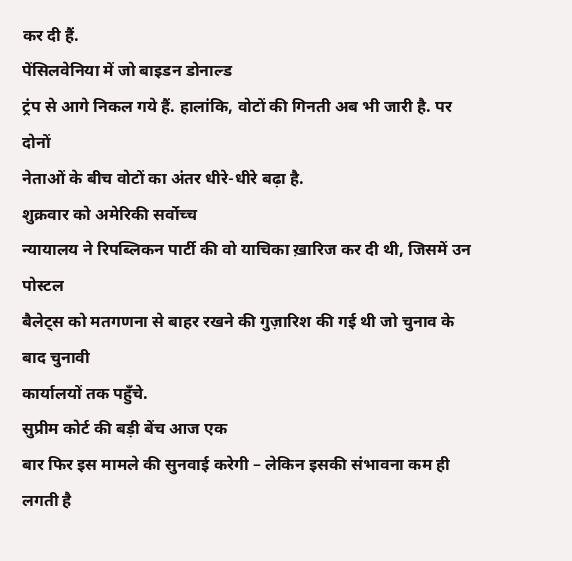कर दी हैं.
पेंसिलवेनिया में जो बाइडन डोनाल्ड
ट्रंप से आगे निकल गये हैं. हालांकि, वोटों की गिनती अब भी जारी है. पर दोनों
नेताओं के बीच वोटों का अंतर धीरे-धीरे बढ़ा है.
शुक्रवार को अमेरिकी सर्वोच्च
न्यायालय ने रिपब्लिकन पार्टी की वो याचिका ख़ारिज कर दी थी, जिसमें उन पोस्टल
बैलेट्स को मतगणना से बाहर रखने की गुज़ारिश की गई थी जो चुनाव के बाद चुनावी
कार्यालयों तक पहुँचे.
सुप्रीम कोर्ट की बड़ी बेंच आज एक
बार फिर इस मामले की सुनवाई करेगी – लेकिन इसकी संभावना कम ही लगती है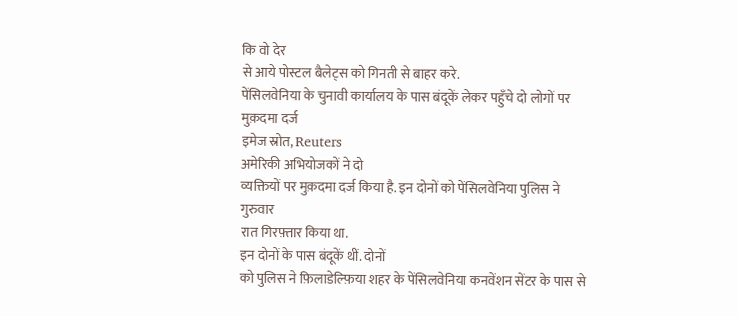कि वो देर
से आये पोस्टल बैलेट्स को गिनती से बाहर करे.
पेंसिलवेनिया के चुनावी कार्यालय के पास बंदूकें लेकर पहुँचे दो लोगों पर मुक़दमा दर्ज
इमेज स्रोत, Reuters
अमेरिकी अभियोजकों ने दो
व्यक्तियों पर मुक़दमा दर्ज किया है. इन दोनों को पेंसिलवेनिया पुलिस ने गुरुवार
रात गिरफ़्तार किया था.
इन दोनों के पास बंदूकें थीं. दोनों
को पुलिस ने फ़िलाडेल्फ़िया शहर के पेंसिलवेनिया कनवेंशन सेंटर के पास से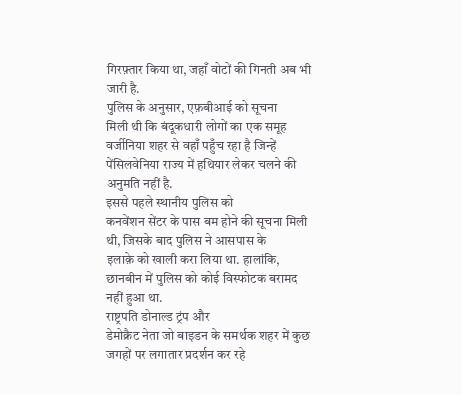गिरफ़्तार किया था, जहाँ वोटों की गिनती अब भी जारी है.
पुलिस के अनुसार, एफ़बीआई को सूचना
मिली थी कि बंदूकधारी लोगों का एक समूह वर्जीनिया शहर से वहाँ पहुँच रहा है जिन्हें पेंसिलवेनिया राज्य में हथियार लेकर चलने की अनुमति नहीं है.
इससे पहले स्थानीय पुलिस को
कनवेंशन सेंटर के पास बम होने की सूचना मिली थी, जिसके बाद पुलिस ने आसपास के
इलाक़े को खाली करा लिया था. हालांकि, छानबीन में पुलिस को कोई विस्फोटक बरामद
नहीं हुआ था.
राष्ट्रपति डोनाल्ड ट्रंप और
डेमोक्रैट नेता जो बाइडन के समर्थक शहर में कुछ जगहों पर लगातार प्रदर्शन कर रहे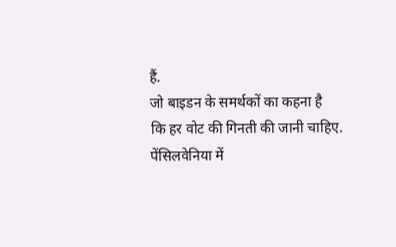हैं.
जो बाइडन के समर्थकों का कहना है
कि हर वोट की गिनती की जानी चाहिए.
पेंसिलवेनिया में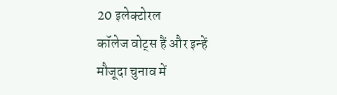20 इलेक्टोरल
कॉलेज वोट्स हैं और इन्हें मौजूदा चुनाव में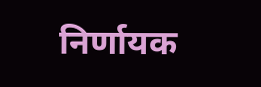निर्णायक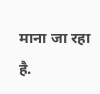माना जा रहा है.